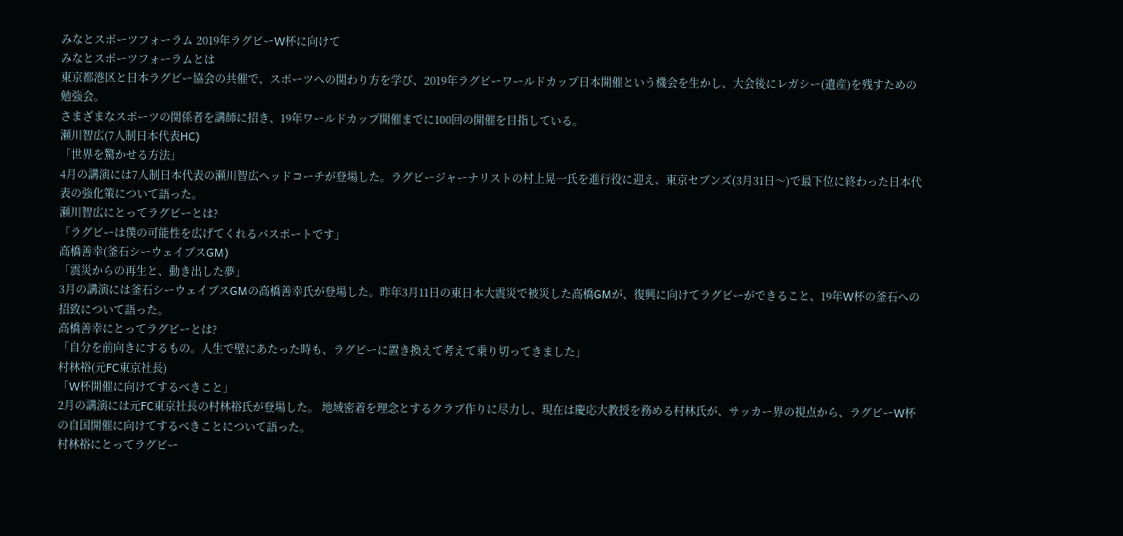みなとスポーツフォーラム 2019年ラグビーW杯に向けて
みなとスポーツフォーラムとは
東京都港区と日本ラグビー協会の共催で、スポーツへの関わり方を学び、2019年ラグビーワールドカップ日本開催という機会を生かし、大会後にレガシー(遺産)を残すための勉強会。
さまざまなスポーツの関係者を講師に招き、19年ワールドカップ開催までに100回の開催を目指している。
瀬川智広(7人制日本代表HC)
「世界を驚かせる方法」
4月の講演には7人制日本代表の瀬川智広ヘッドコーチが登場した。ラグビージャーナリストの村上晃一氏を進行役に迎え、東京セブンズ(3月31日〜)で最下位に終わった日本代表の強化策について語った。
瀬川智広にとってラグビーとは?
「ラグビーは僕の可能性を広げてくれるパスポートです」
高橋善幸(釜石シーウェイブスGM)
「震災からの再生と、動き出した夢」
3月の講演には釜石シーウェイブスGMの高橋善幸氏が登場した。昨年3月11日の東日本大震災で被災した高橋GMが、復興に向けてラグビーができること、19年W杯の釜石への招致について語った。
高橋善幸にとってラグビーとは?
「自分を前向きにするもの。人生で壁にあたった時も、ラグビーに置き換えて考えて乗り切ってきました」
村林裕(元FC東京社長)
「W杯開催に向けてするべきこと」
2月の講演には元FC東京社長の村林裕氏が登場した。 地域密着を理念とするクラブ作りに尽力し、現在は慶応大教授を務める村林氏が、サッカー界の視点から、ラグビーW杯の自国開催に向けてするべきことについて語った。
村林裕にとってラグビー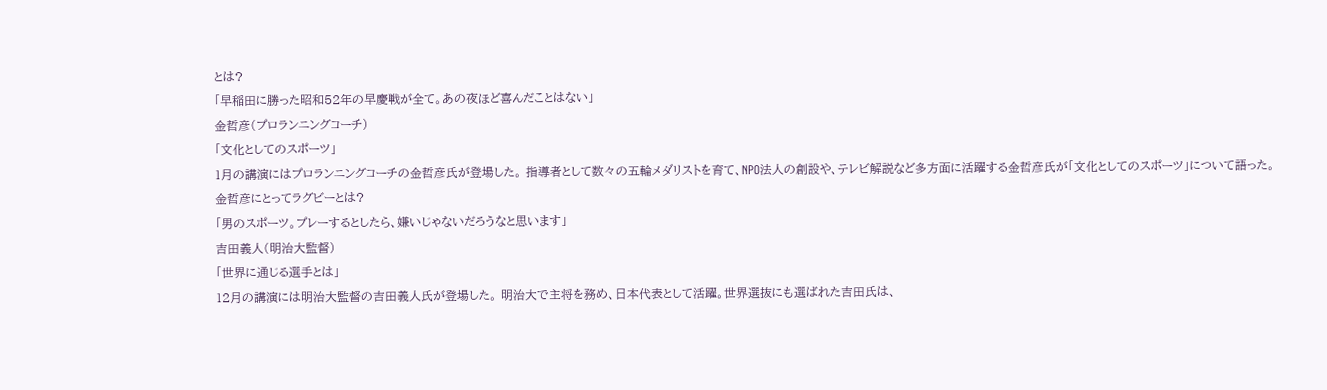とは?
「早稲田に勝った昭和52年の早慶戦が全て。あの夜ほど喜んだことはない」
金哲彦(プロランニングコーチ)
「文化としてのスポーツ」
1月の講演にはプロランニングコーチの金哲彦氏が登場した。 指導者として数々の五輪メダリストを育て、NPO法人の創設や、テレビ解説など多方面に活躍する金哲彦氏が「文化としてのスポーツ」について語った。
金哲彦にとってラグビーとは?
「男のスポーツ。プレーするとしたら、嫌いじゃないだろうなと思います」
吉田義人(明治大監督)
「世界に通じる選手とは」
12月の講演には明治大監督の吉田義人氏が登場した。 明治大で主将を務め、日本代表として活躍。世界選抜にも選ばれた吉田氏は、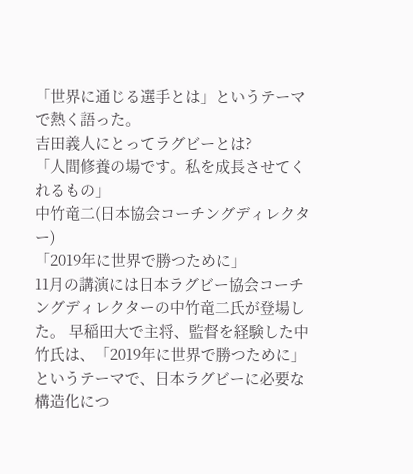「世界に通じる選手とは」というテーマで熱く語った。
吉田義人にとってラグビーとは?
「人間修養の場です。私を成長させてくれるもの」
中竹竜二(日本協会コーチングディレクター)
「2019年に世界で勝つために」
11月の講演には日本ラグビー協会コーチングディレクターの中竹竜二氏が登場した。 早稲田大で主将、監督を経験した中竹氏は、「2019年に世界で勝つために」というテーマで、日本ラグビーに必要な構造化につ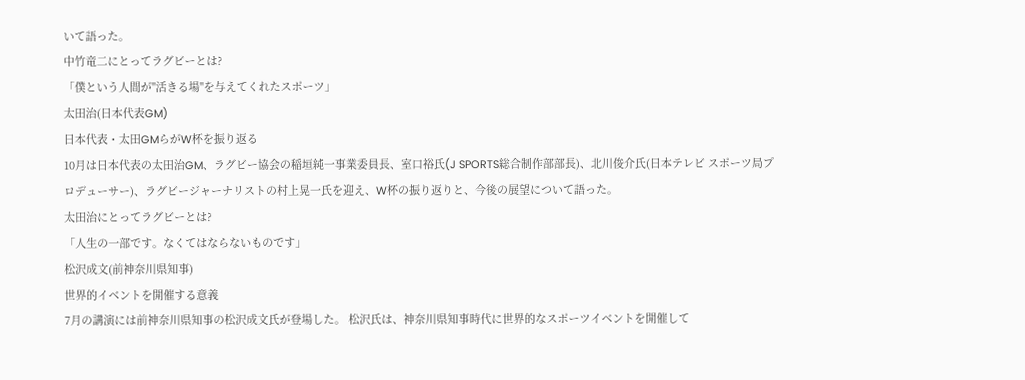いて語った。
中竹竜二にとってラグビーとは?
「僕という人間が"活きる場"を与えてくれたスポーツ」
太田治(日本代表GM)
日本代表・太田GMらがW杯を振り返る
10月は日本代表の太田治GM、ラグビー協会の稲垣純一事業委員長、室口裕氏(J SPORTS総合制作部部長)、北川俊介氏(日本テレビ スポーツ局プロデューサー)、ラグビージャーナリストの村上晃一氏を迎え、W杯の振り返りと、今後の展望について語った。
太田治にとってラグビーとは?
「人生の一部です。なくてはならないものです」
松沢成文(前神奈川県知事)
世界的イベントを開催する意義
7月の講演には前神奈川県知事の松沢成文氏が登場した。 松沢氏は、神奈川県知事時代に世界的なスポーツイベントを開催して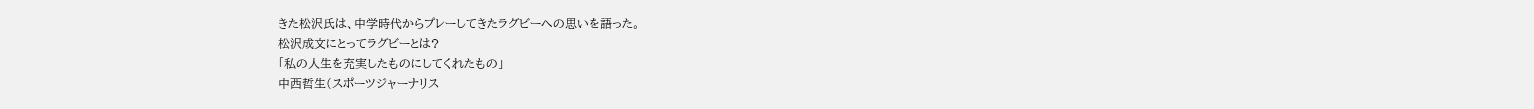きた松沢氏は、中学時代からプレーしてきたラグビーへの思いを語った。
松沢成文にとってラグビーとは?
「私の人生を充実したものにしてくれたもの」
中西哲生(スポーツジャーナリス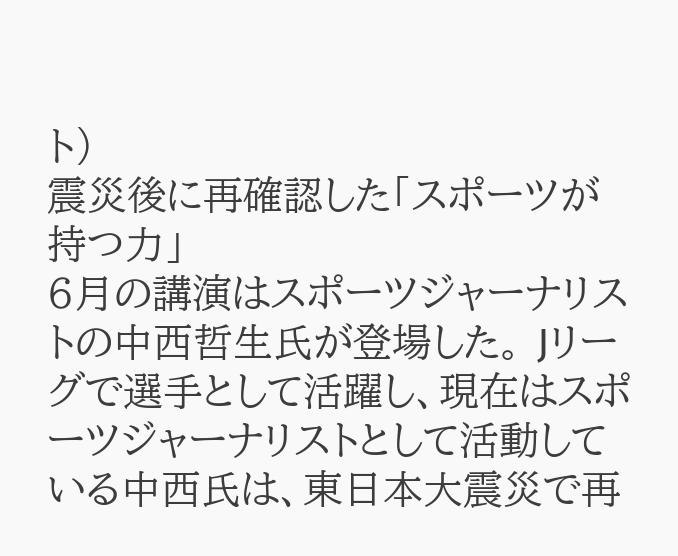ト)
震災後に再確認した「スポーツが持つ力」
6月の講演はスポーツジャーナリストの中西哲生氏が登場した。 Jリーグで選手として活躍し、現在はスポーツジャーナリストとして活動している中西氏は、東日本大震災で再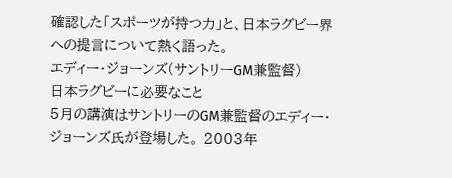確認した「スポーツが持つ力」と、日本ラグビー界への提言について熱く語った。
エディー・ジョーンズ(サントリーGM兼監督)
日本ラグビーに必要なこと
5月の講演はサントリーのGM兼監督のエディー・ジョーンズ氏が登場した。 2003年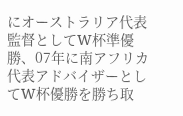にオーストラリア代表監督としてW杯準優勝、07年に南アフリカ代表アドバイザーとしてW杯優勝を勝ち取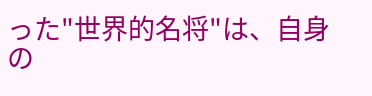った"世界的名将"は、自身の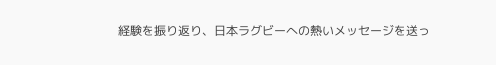経験を振り返り、日本ラグビーへの熱いメッセージを送っ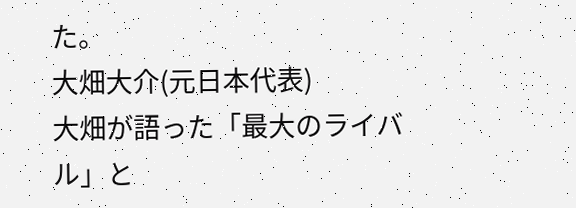た。
大畑大介(元日本代表)
大畑が語った「最大のライバル」と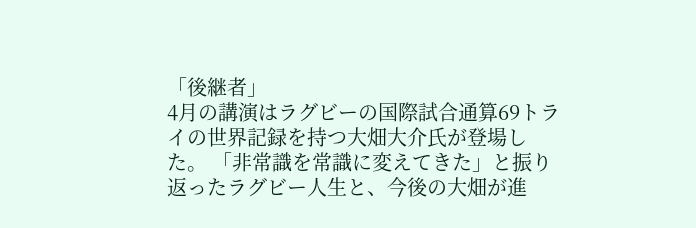「後継者」
4月の講演はラグビーの国際試合通算69トライの世界記録を持つ大畑大介氏が登場した。 「非常識を常識に変えてきた」と振り返ったラグビー人生と、今後の大畑が進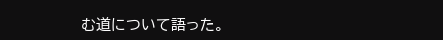む道について語った。